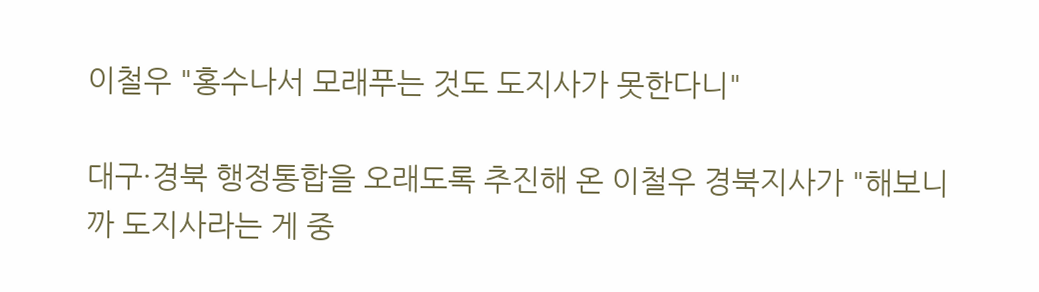이철우 "홍수나서 모래푸는 것도 도지사가 못한다니"

대구·경북 행정통합을 오래도록 추진해 온 이철우 경북지사가 "해보니까 도지사라는 게 중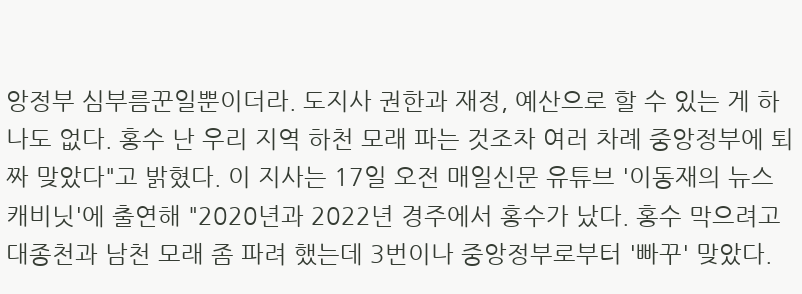앙정부 심부름꾼일뿐이더라. 도지사 권한과 재정, 예산으로 할 수 있는 게 하나도 없다. 홍수 난 우리 지역 하천 모래 파는 것조차 여러 차례 중앙정부에 퇴짜 맞았다"고 밝혔다. 이 지사는 17일 오전 매일신문 유튜브 '이동재의 뉴스캐비닛'에 출연해 "2020년과 2022년 경주에서 홍수가 났다. 홍수 막으려고 대종천과 남천 모래 좀 파려 했는데 3번이나 중앙정부로부터 '빠꾸' 맞았다.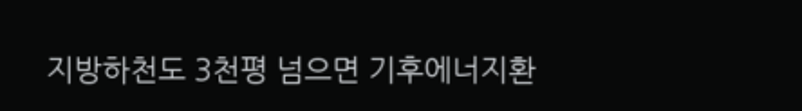지방하천도 3천평 넘으면 기후에너지환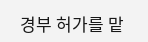경부 허가를 맡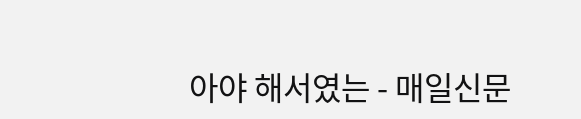아야 해서였는 - 매일신문